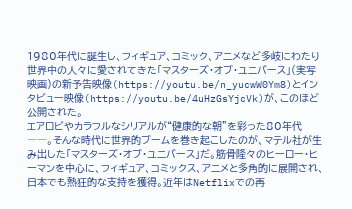1980年代に誕生し、フィギュア、コミック、アニメなど多岐にわたり世界中の人々に愛されてきた「マスターズ・オブ・ユニバース」(実写映画)の新予告映像(https://youtu.be/n_yucwW0Ym8)とインタビュー映像(https://youtu.be/4uHzGsYjcVk)が、このほど公開された。
エアロビやカラフルなシリアルが“健康的な朝”を彩った80年代――。そんな時代に世界的ブームを巻き起こしたのが、マテル社が生み出した「マスターズ・オブ・ユニバース」だ。筋骨隆々のヒーロー・ヒーマンを中心に、フィギュア、コミックス、アニメと多角的に展開され、日本でも熱狂的な支持を獲得。近年はNetflixでの再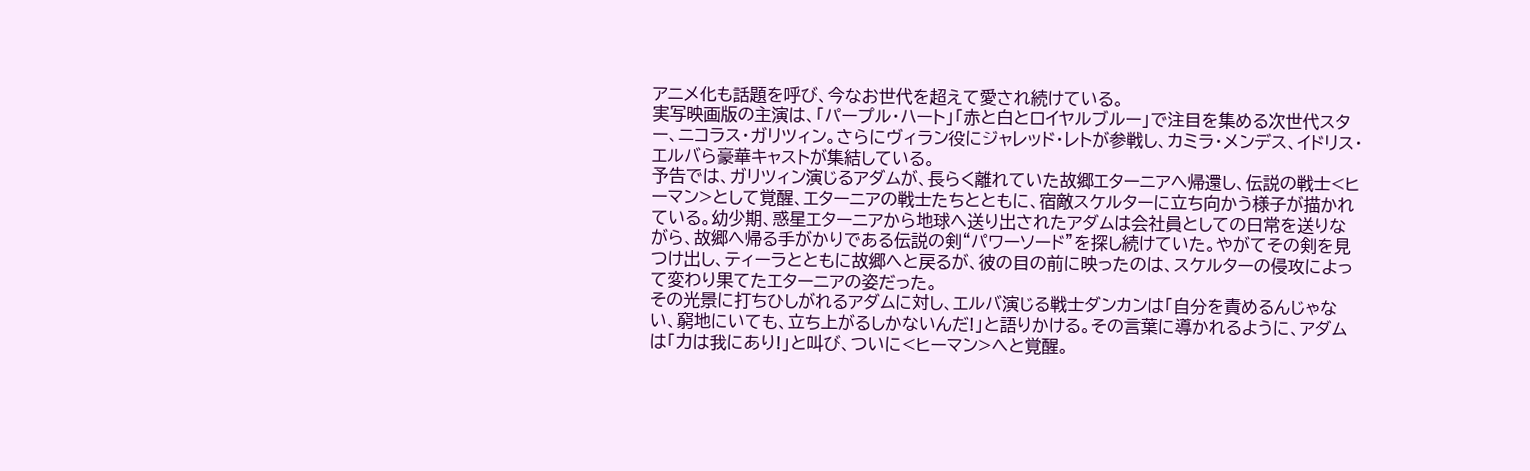アニメ化も話題を呼び、今なお世代を超えて愛され続けている。
実写映画版の主演は、「パープル・ハート」「赤と白とロイヤルブルー」で注目を集める次世代スター、ニコラス・ガリツィン。さらにヴィラン役にジャレッド・レトが参戦し、カミラ・メンデス、イドリス・エルバら豪華キャストが集結している。
予告では、ガリツィン演じるアダムが、長らく離れていた故郷エターニアへ帰還し、伝説の戦士<ヒーマン>として覚醒、エターニアの戦士たちとともに、宿敵スケルターに立ち向かう様子が描かれている。幼少期、惑星エターニアから地球へ送り出されたアダムは会社員としての日常を送りながら、故郷へ帰る手がかりである伝説の剣“パワーソード”を探し続けていた。やがてその剣を見つけ出し、ティーラとともに故郷へと戻るが、彼の目の前に映ったのは、スケルターの侵攻によって変わり果てたエターニアの姿だった。
その光景に打ちひしがれるアダムに対し、エルバ演じる戦士ダンカンは「自分を責めるんじゃない、窮地にいても、立ち上がるしかないんだ!」と語りかける。その言葉に導かれるように、アダムは「力は我にあり!」と叫び、ついに<ヒーマン>へと覚醒。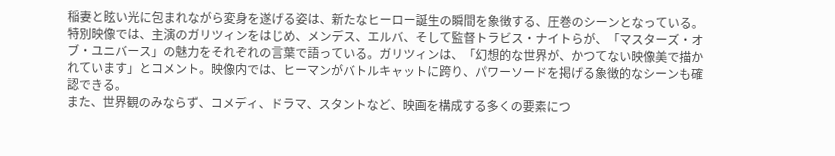稲妻と眩い光に包まれながら変身を遂げる姿は、新たなヒーロー誕生の瞬間を象徴する、圧巻のシーンとなっている。
特別映像では、主演のガリツィンをはじめ、メンデス、エルバ、そして監督トラビス・ナイトらが、「マスターズ・オブ・ユニバース」の魅力をそれぞれの言葉で語っている。ガリツィンは、「幻想的な世界が、かつてない映像美で描かれています」とコメント。映像内では、ヒーマンがバトルキャットに跨り、パワーソードを掲げる象徴的なシーンも確認できる。
また、世界観のみならず、コメディ、ドラマ、スタントなど、映画を構成する多くの要素につ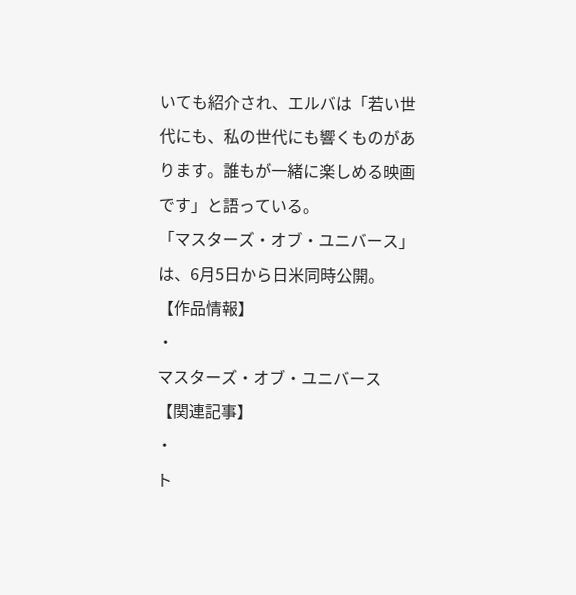いても紹介され、エルバは「若い世代にも、私の世代にも響くものがあります。誰もが一緒に楽しめる映画です」と語っている。
「マスターズ・オブ・ユニバース」は、6月5日から日米同時公開。
【作品情報】
・
マスターズ・オブ・ユニバース
【関連記事】
・
ト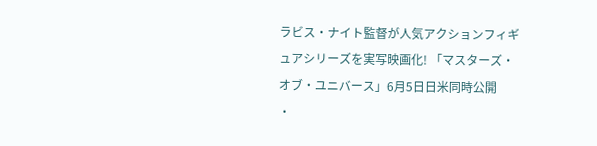ラビス・ナイト監督が人気アクションフィギュアシリーズを実写映画化! 「マスターズ・オブ・ユニバース」6月5日日米同時公開
・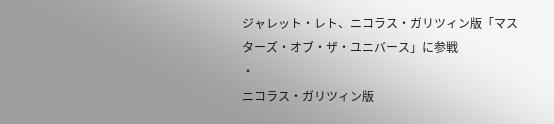ジャレット・レト、ニコラス・ガリツィン版「マスターズ・オブ・ザ・ユニバース」に参戦
・
ニコラス・ガリツィン版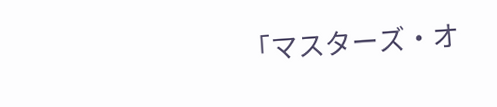「マスターズ・オ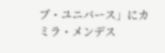ブ・ユニバース」にカミラ・メンデス